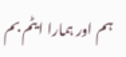ہم اور ہمارا ایٹم بم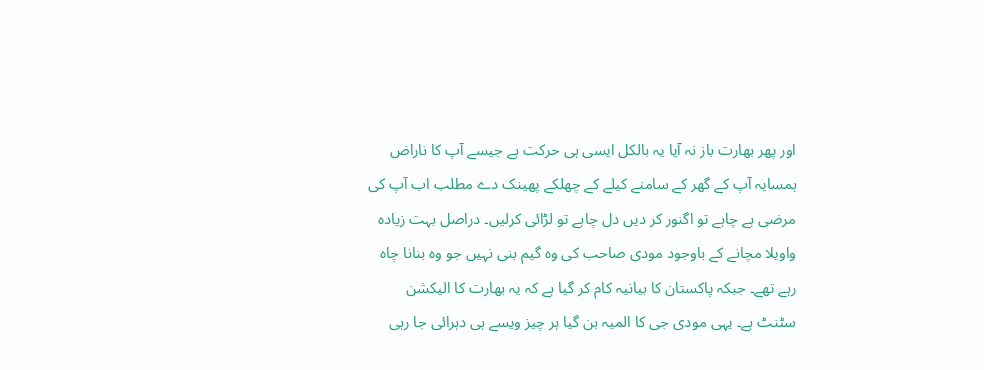اور پھر بھارت باز نہ آیا یہ بالکل ایسی ہی حرکت ہے جیسے آپ کا ناراض ہمسایہ آپ کے گھر کے سامنے کیلے کے چھلکے پھینک دے مطلب اب آپ کی مرضی ہے چاہے تو اگنور کر دیں دل چاہے تو لڑائی کرلیں۔ دراصل بہت زیادہ واویلا مچانے کے باوجود مودی صاحب کی وہ گیم بنی نہیں جو وہ بنانا چاہ رہے تھے۔ جبکہ پاکستان کا بیانیہ کام کر گیا ہے کہ یہ بھارت کا الیکشن سٹنٹ ہے۔ یہی مودی جی کا المیہ بن گیا ہر چیز ویسے ہی دہرائی جا رہی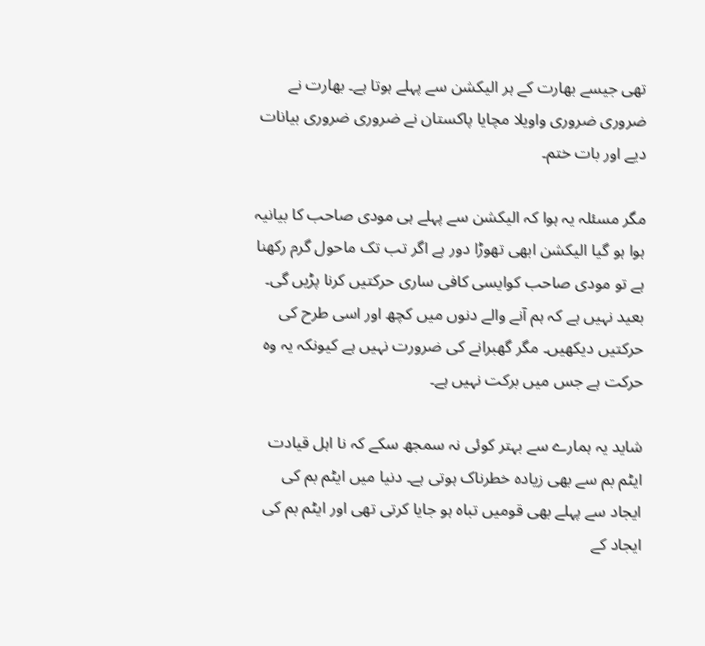تھی جیسے بھارت کے ہر الیکشن سے پہلے ہوتا ہے۔ بھارت نے ضروری ضروری واویلا مچایا پاکستان نے ضروری ضروری بیانات دیے اور بات ختم۔

مگر مسئلہ یہ ہوا کہ الیکشن سے پہلے ہی مودی صاحب کا بیانیہ ہوا ہو گیا الیکشن ابھی تھوڑا دور ہے اگر تب تک ماحول گرم رکھنا ہے تو مودی صاحب کوایسی کافی ساری حرکتیں کرنا پڑیں گی۔ بعید نہیں ہے کہ ہم آنے والے دنوں میں کچھ اور اسی طرح کی حرکتیں دیکھیں۔ مگر گھبرانے کی ضرورت نہیں ہے کیونکہ یہ وہ حرکت ہے جس میں برکت نہیں ہے۔

شاید یہ ہمارے سے بہتر کوئی نہ سمجھ سکے کہ نا اہل قیادت ایٹم بم سے بھی زیادہ خطرناک ہوتی ہے۔ دنیا میں ایٹم بم کی ایجاد سے پہلے بھی قومیں تباہ ہو جایا کرتی تھی اور ایٹم بم کی ایجاد کے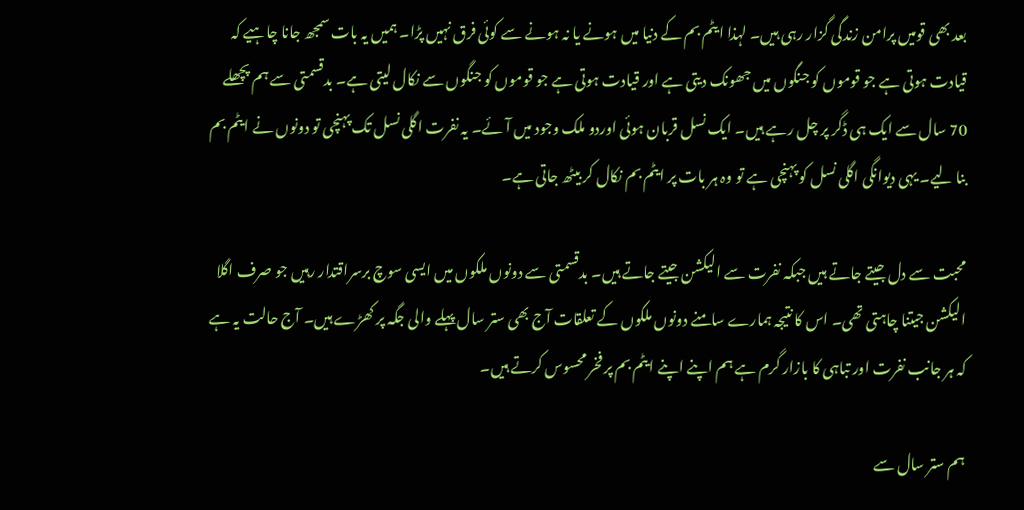بعد بھی قومیں پرامن زندگی گزار رہی ہیں۔ لہذا ایٹم بم کے دنیا میں ہونے یا نہ ہونے سے کوئی فرق نہیں پڑا۔ ہمیں یہ بات سمجھ جانا چاہیے کہ قیادت ہوتی ہے جو قوموں کو جنگوں میں جھونک دیتی ہے اور قیادت ہوتی ہے جو قوموں کو جنگوں سے نکال لیتی ہے۔ بدقسمتی سے ہم پچھلے 70 سال سے ایک ہی ڈگر پر چل رہے ہیں۔ ایک نسل قربان ہوئی اوردو ملک وجود میں آئے۔ یہ نفرت اگلی نسل تک پہنچی تو دونوں نے ایٹم بم بنا لیے۔ یہی دیوانگی اگلی نسل کو پہنچی ہے تو وہ ہر بات پر ایٹم بم نکال کر بیٹھ جاتی ہے۔

محبت سے دل جیتے جاتے ہیں جبکہ نفرت سے الیکشن جیتے جاتے ہیں۔ بدقسمتی سے دونوں ملکوں میں ایسی سوچ برسراقتدار رہیں جو صرف اگلا الیکشن جیتنا چاہتی تھی۔ اس کا نتیجہ ہمارے سامنے دونوں ملکوں کے تعلقات آج بھی ستر سال پہلے والی جگہ پر کھڑے ہیں۔ آج حالت یہ ہے کہ ہر جانب نفرت اور تباہی کا بازار گرم ہے ہم اپنے اپنے ایٹم بم پر فخر محسوس کرتے ہیں۔

ہم ستر سال سے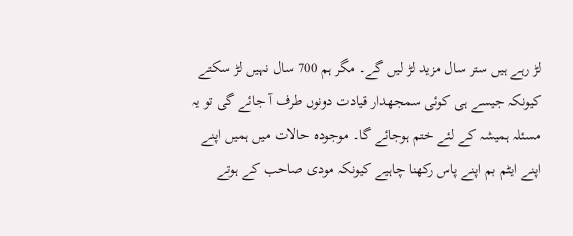لڑ رہے ہیں ستر سال مزید لڑ لیں گے۔ مگر ہم 700 سال نہیں لڑ سکتے کیونکہ جیسے ہی کوئی سمجھدار قیادت دونوں طرف آ جائے گی تو یہ مسئلہ ہمیشہ کے لئے ختم ہوجائے گا۔ موجودہ حالات میں ہمیں اپنے اپنے ایٹم بم اپنے پاس رکھنا چاہیے کیونکہ مودی صاحب کے ہوتے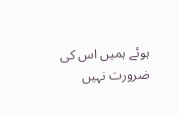ہوئے ہمیں اس کی ضرورت نہیں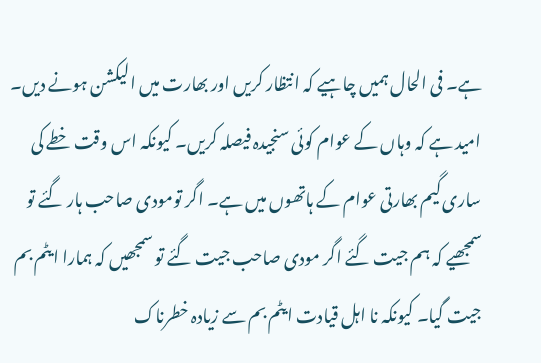ہے۔ فی الحال ہمیں چاہیے کہ انتظار کریں اور بھارت میں الیکشن ہونے دیں۔ امید ہے کہ وہاں کے عوام کوئی سنجیدہ فیصلہ کریں۔ کیونکہ اس وقت خطے کی ساری گیم بھارتی عوام کے ہاتھوں میں ہے۔ اگر تومودی صاحب ہار گئے تو سمجھیے کہ ہم جیت گئے اگر مودی صاحب جیت گئے تو سمجھیں کہ ہمارا ایٹم بم جیت گیا۔ کیونکہ نا اہل قیادت ایٹم بم سے زیادہ خطرناک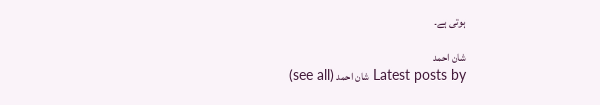ہوتی ہے۔

شان احمد
Latest posts by شان احمد (see all)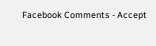Facebook Comments - Accept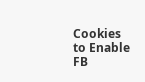Cookies to Enable FB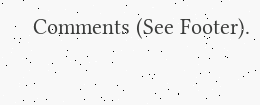Comments (See Footer).